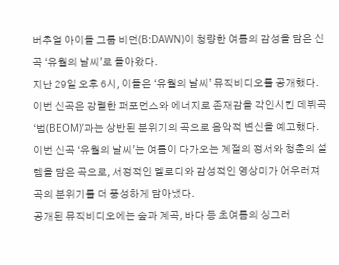버추얼 아이돌 그룹 비던(B:DAWN)이 청량한 여름의 감성을 담은 신곡 ‘유월의 날씨’로 돌아왔다.
지난 29일 오후 6시, 이들은 ‘유월의 날씨’ 뮤직비디오를 공개했다. 이번 신곡은 강렬한 퍼포먼스와 에너지로 존재감을 각인시킨 데뷔곡 ‘범(BEOM)’과는 상반된 분위기의 곡으로 음악적 변신을 예고했다.
이번 신곡 ‘유월의 날씨’는 여름이 다가오는 계절의 정서와 청춘의 설렘을 담은 곡으로, 서정적인 멜로디와 감성적인 영상미가 어우러져 곡의 분위기를 더 풍성하게 담아냈다.
공개된 뮤직비디오에는 숲과 계곡, 바다 등 초여름의 싱그러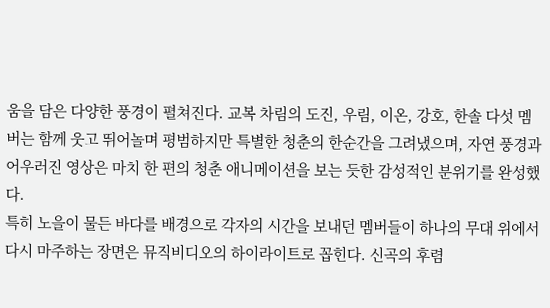움을 담은 다양한 풍경이 펼쳐진다. 교복 차림의 도진, 우림, 이온, 강호, 한솔 다섯 멤버는 함께 웃고 뛰어놀며 평범하지만 특별한 청춘의 한순간을 그려냈으며, 자연 풍경과 어우러진 영상은 마치 한 편의 청춘 애니메이션을 보는 듯한 감성적인 분위기를 완성했다.
특히 노을이 물든 바다를 배경으로 각자의 시간을 보내던 멤버들이 하나의 무대 위에서 다시 마주하는 장면은 뮤직비디오의 하이라이트로 꼽힌다. 신곡의 후렴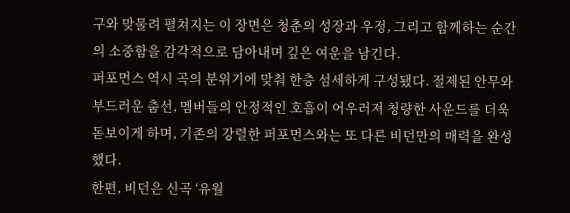구와 맞물려 펼쳐지는 이 장면은 청춘의 성장과 우정, 그리고 함께하는 순간의 소중함을 감각적으로 담아내며 깊은 여운을 남긴다.
퍼포먼스 역시 곡의 분위기에 맞춰 한층 섬세하게 구성됐다. 절제된 안무와 부드러운 춤선, 멤버들의 안정적인 호흡이 어우러져 청량한 사운드를 더욱 돋보이게 하며, 기존의 강렬한 퍼포먼스와는 또 다른 비던만의 매력을 완성했다.
한편, 비던은 신곡 ‘유월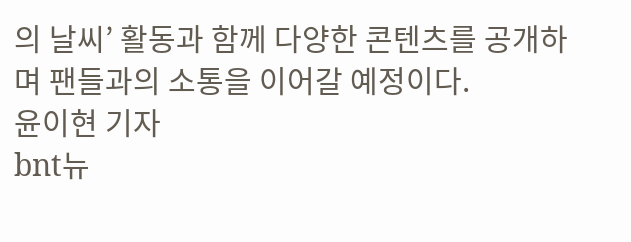의 날씨’ 활동과 함께 다양한 콘텐츠를 공개하며 팬들과의 소통을 이어갈 예정이다.
윤이현 기자
bnt뉴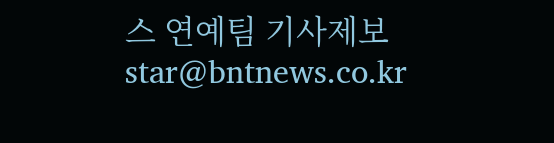스 연예팀 기사제보 star@bntnews.co.kr